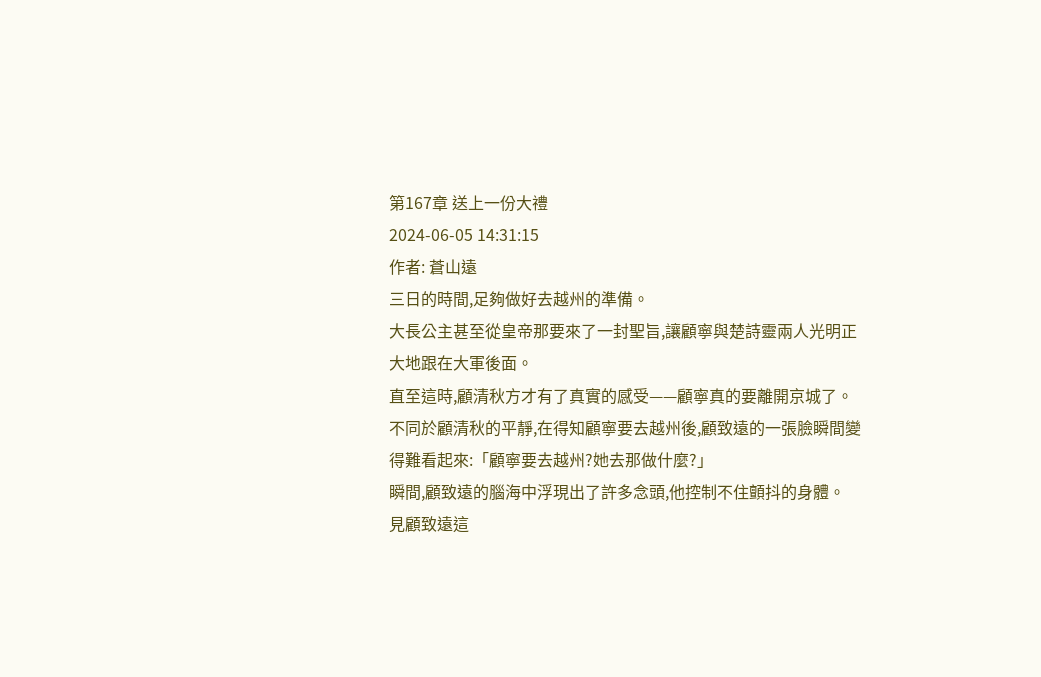第167章 送上一份大禮
2024-06-05 14:31:15
作者: 蒼山遠
三日的時間,足夠做好去越州的準備。
大長公主甚至從皇帝那要來了一封聖旨,讓顧寧與楚詩靈兩人光明正大地跟在大軍後面。
直至這時,顧清秋方才有了真實的感受——顧寧真的要離開京城了。
不同於顧清秋的平靜,在得知顧寧要去越州後,顧致遠的一張臉瞬間變得難看起來:「顧寧要去越州?她去那做什麼?」
瞬間,顧致遠的腦海中浮現出了許多念頭,他控制不住顫抖的身體。
見顧致遠這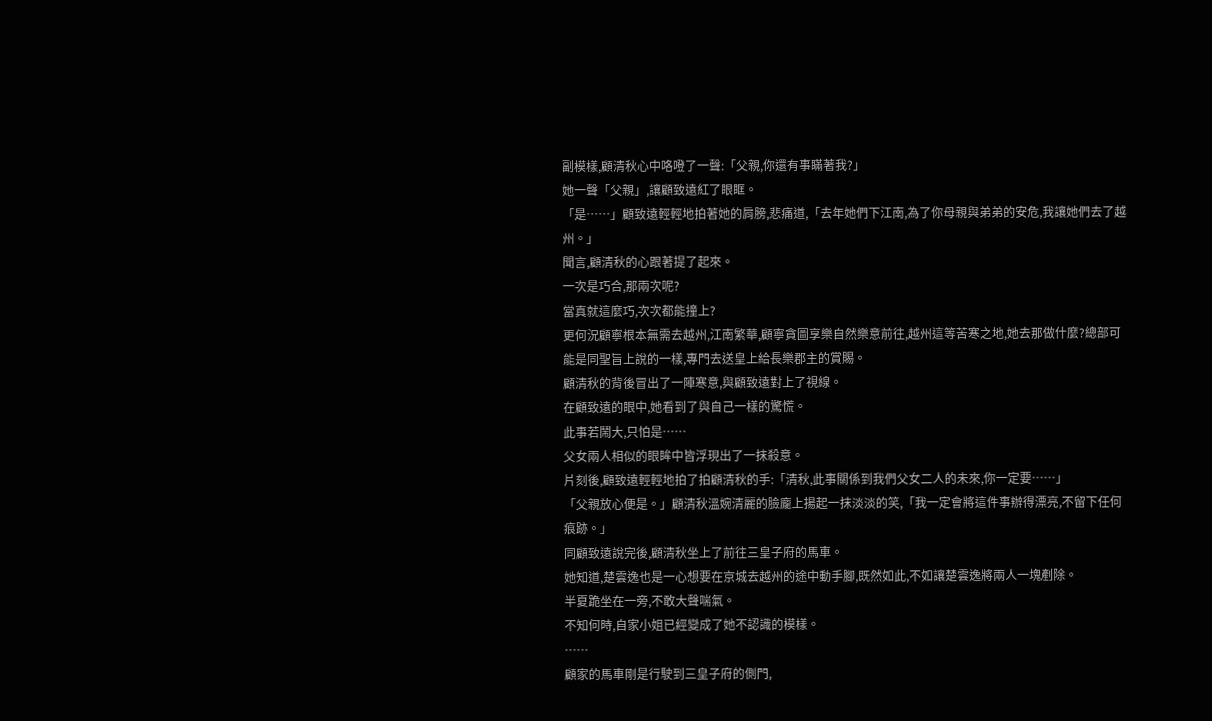副模樣,顧清秋心中咯噔了一聲:「父親,你還有事瞞著我?」
她一聲「父親」,讓顧致遠紅了眼眶。
「是……」顧致遠輕輕地拍著她的肩膀,悲痛道,「去年她們下江南,為了你母親與弟弟的安危,我讓她們去了越州。」
聞言,顧清秋的心跟著提了起來。
一次是巧合,那兩次呢?
當真就這麼巧,次次都能撞上?
更何況顧寧根本無需去越州,江南繁華,顧寧貪圖享樂自然樂意前往,越州這等苦寒之地,她去那做什麼?總部可能是同聖旨上說的一樣,專門去送皇上給長樂郡主的賞賜。
顧清秋的背後冒出了一陣寒意,與顧致遠對上了視線。
在顧致遠的眼中,她看到了與自己一樣的驚慌。
此事若鬧大,只怕是……
父女兩人相似的眼眸中皆浮現出了一抹殺意。
片刻後,顧致遠輕輕地拍了拍顧清秋的手:「清秋,此事關係到我們父女二人的未來,你一定要……」
「父親放心便是。」顧清秋溫婉清麗的臉龐上揚起一抹淡淡的笑,「我一定會將這件事辦得漂亮,不留下任何痕跡。」
同顧致遠說完後,顧清秋坐上了前往三皇子府的馬車。
她知道,楚雲逸也是一心想要在京城去越州的途中動手腳,既然如此,不如讓楚雲逸將兩人一塊剷除。
半夏跪坐在一旁,不敢大聲喘氣。
不知何時,自家小姐已經變成了她不認識的模樣。
……
顧家的馬車剛是行駛到三皇子府的側門,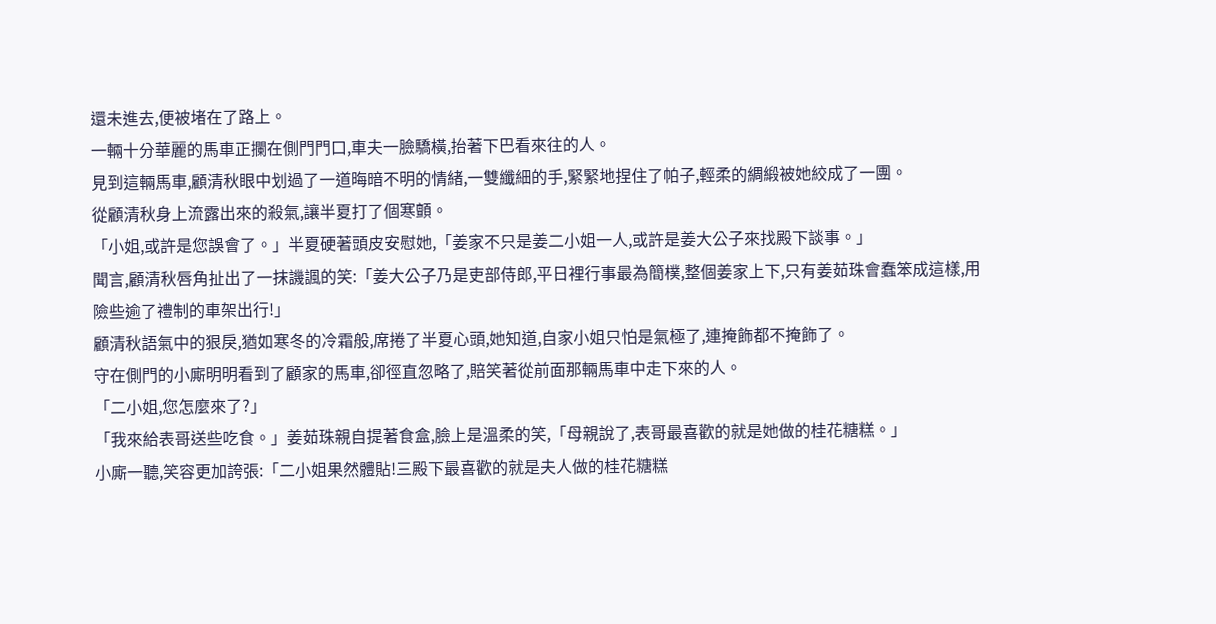還未進去,便被堵在了路上。
一輛十分華麗的馬車正攔在側門門口,車夫一臉驕橫,抬著下巴看來往的人。
見到這輛馬車,顧清秋眼中划過了一道晦暗不明的情緒,一雙纖細的手,緊緊地捏住了帕子,輕柔的綢緞被她絞成了一團。
從顧清秋身上流露出來的殺氣,讓半夏打了個寒顫。
「小姐,或許是您誤會了。」半夏硬著頭皮安慰她,「姜家不只是姜二小姐一人,或許是姜大公子來找殿下談事。」
聞言,顧清秋唇角扯出了一抹譏諷的笑:「姜大公子乃是吏部侍郎,平日裡行事最為簡樸,整個姜家上下,只有姜茹珠會蠢笨成這樣,用險些逾了禮制的車架出行!」
顧清秋語氣中的狠戾,猶如寒冬的冷霜般,席捲了半夏心頭,她知道,自家小姐只怕是氣極了,連掩飾都不掩飾了。
守在側門的小廝明明看到了顧家的馬車,卻徑直忽略了,賠笑著從前面那輛馬車中走下來的人。
「二小姐,您怎麼來了?」
「我來給表哥送些吃食。」姜茹珠親自提著食盒,臉上是溫柔的笑,「母親說了,表哥最喜歡的就是她做的桂花糖糕。」
小廝一聽,笑容更加誇張:「二小姐果然體貼!三殿下最喜歡的就是夫人做的桂花糖糕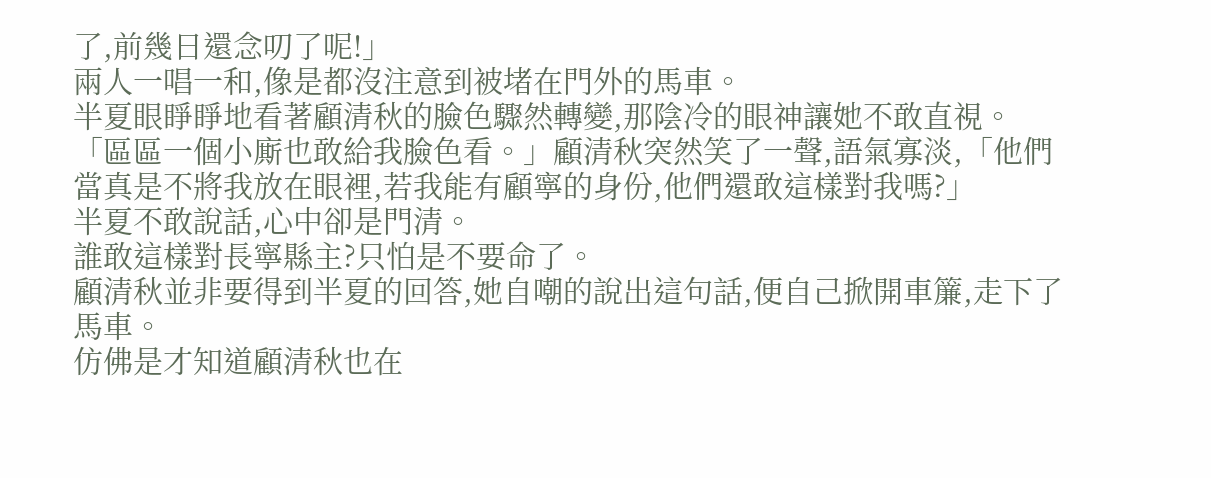了,前幾日還念叨了呢!」
兩人一唱一和,像是都沒注意到被堵在門外的馬車。
半夏眼睜睜地看著顧清秋的臉色驟然轉變,那陰冷的眼神讓她不敢直視。
「區區一個小廝也敢給我臉色看。」顧清秋突然笑了一聲,語氣寡淡,「他們當真是不將我放在眼裡,若我能有顧寧的身份,他們還敢這樣對我嗎?」
半夏不敢說話,心中卻是門清。
誰敢這樣對長寧縣主?只怕是不要命了。
顧清秋並非要得到半夏的回答,她自嘲的說出這句話,便自己掀開車簾,走下了馬車。
仿佛是才知道顧清秋也在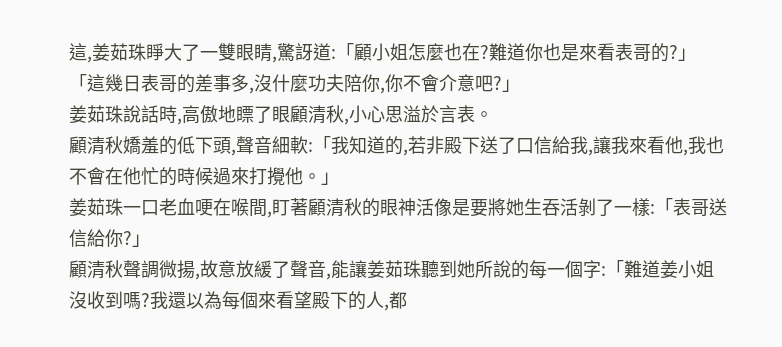這,姜茹珠睜大了一雙眼睛,驚訝道:「顧小姐怎麼也在?難道你也是來看表哥的?」
「這幾日表哥的差事多,沒什麼功夫陪你,你不會介意吧?」
姜茹珠說話時,高傲地瞟了眼顧清秋,小心思溢於言表。
顧清秋嬌羞的低下頭,聲音細軟:「我知道的,若非殿下送了口信給我,讓我來看他,我也不會在他忙的時候過來打攪他。」
姜茹珠一口老血哽在喉間,盯著顧清秋的眼神活像是要將她生吞活剝了一樣:「表哥送信給你?」
顧清秋聲調微揚,故意放緩了聲音,能讓姜茹珠聽到她所說的每一個字:「難道姜小姐沒收到嗎?我還以為每個來看望殿下的人,都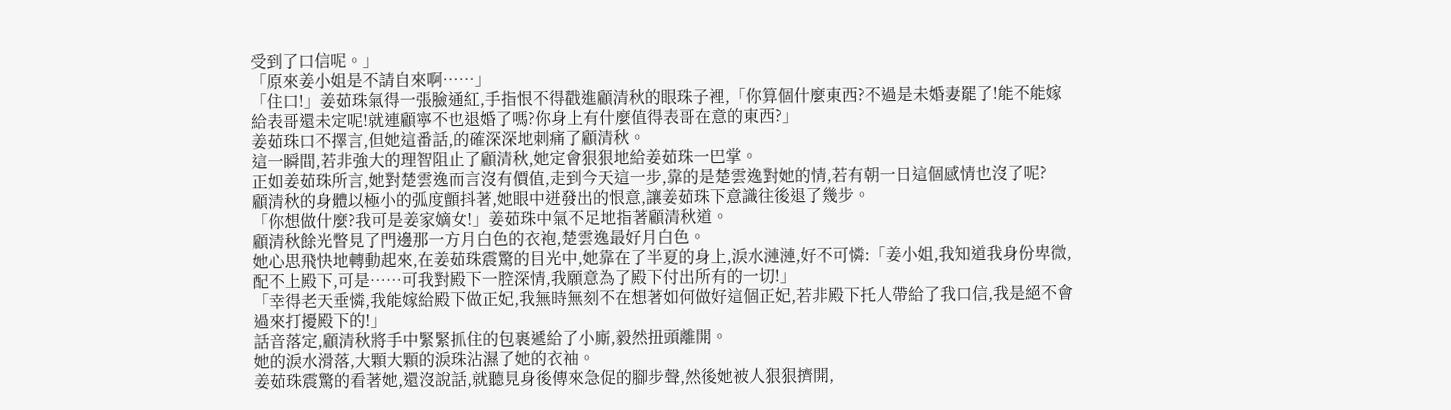受到了口信呢。」
「原來姜小姐是不請自來啊……」
「住口!」姜茹珠氣得一張臉通紅,手指恨不得戳進顧清秋的眼珠子裡,「你算個什麼東西?不過是未婚妻罷了!能不能嫁給表哥還未定呢!就連顧寧不也退婚了嗎?你身上有什麼值得表哥在意的東西?」
姜茹珠口不擇言,但她這番話,的確深深地刺痛了顧清秋。
這一瞬間,若非強大的理智阻止了顧清秋,她定會狠狠地給姜茹珠一巴掌。
正如姜茹珠所言,她對楚雲逸而言沒有價值,走到今天這一步,靠的是楚雲逸對她的情,若有朝一日這個感情也沒了呢?
顧清秋的身體以極小的弧度顫抖著,她眼中迸發出的恨意,讓姜茹珠下意識往後退了幾步。
「你想做什麼?我可是姜家嫡女!」姜茹珠中氣不足地指著顧清秋道。
顧清秋餘光瞥見了門邊那一方月白色的衣袍,楚雲逸最好月白色。
她心思飛快地轉動起來,在姜茹珠震驚的目光中,她靠在了半夏的身上,淚水漣漣,好不可憐:「姜小姐,我知道我身份卑微,配不上殿下,可是……可我對殿下一腔深情,我願意為了殿下付出所有的一切!」
「幸得老天垂憐,我能嫁給殿下做正妃,我無時無刻不在想著如何做好這個正妃,若非殿下托人帶給了我口信,我是絕不會過來打擾殿下的!」
話音落定,顧清秋將手中緊緊抓住的包裹遞給了小廝,毅然扭頭離開。
她的淚水滑落,大顆大顆的淚珠沾濕了她的衣袖。
姜茹珠震驚的看著她,還沒說話,就聽見身後傳來急促的腳步聲,然後她被人狠狠擠開,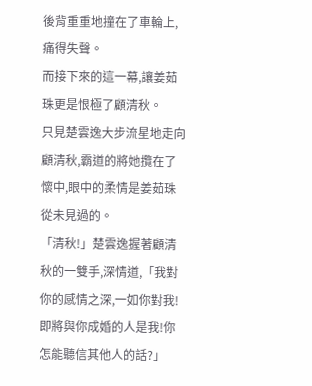後背重重地撞在了車輪上,痛得失聲。
而接下來的這一幕,讓姜茹珠更是恨極了顧清秋。
只見楚雲逸大步流星地走向顧清秋,霸道的將她攬在了懷中,眼中的柔情是姜茹珠從未見過的。
「清秋!」楚雲逸握著顧清秋的一雙手,深情道,「我對你的感情之深,一如你對我!即將與你成婚的人是我!你怎能聽信其他人的話?」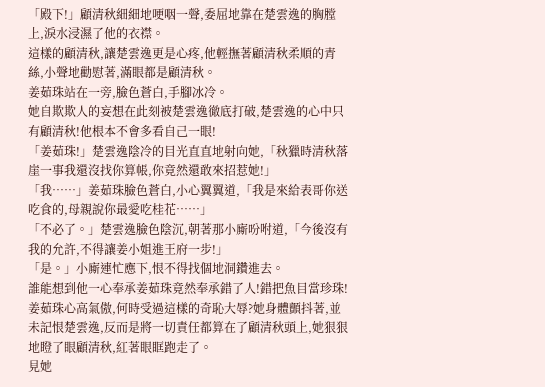「殿下!」顧清秋細細地哽咽一聲,委屈地靠在楚雲逸的胸膛上,淚水浸濕了他的衣襟。
這樣的顧清秋,讓楚雲逸更是心疼,他輕撫著顧清秋柔順的青絲,小聲地勸慰著,滿眼都是顧清秋。
姜茹珠站在一旁,臉色蒼白,手腳冰冷。
她自欺欺人的妄想在此刻被楚雲逸徹底打破,楚雲逸的心中只有顧清秋!他根本不會多看自己一眼!
「姜茹珠!」楚雲逸陰冷的目光直直地射向她,「秋獵時清秋落崖一事我還沒找你算帳,你竟然還敢來招惹她!」
「我……」姜茹珠臉色蒼白,小心翼翼道,「我是來給表哥你送吃食的,母親說你最愛吃桂花……」
「不必了。」楚雲逸臉色陰沉,朝著那小廝吩咐道,「今後沒有我的允許,不得讓姜小姐進王府一步!」
「是。」小廝連忙應下,恨不得找個地洞鑽進去。
誰能想到他一心奉承姜茹珠竟然奉承錯了人!錯把魚目當珍珠!
姜茹珠心高氣傲,何時受過這樣的奇恥大辱?她身體顫抖著,並未記恨楚雲逸,反而是將一切責任都算在了顧清秋頭上,她狠狠地瞪了眼顧清秋,紅著眼眶跑走了。
見她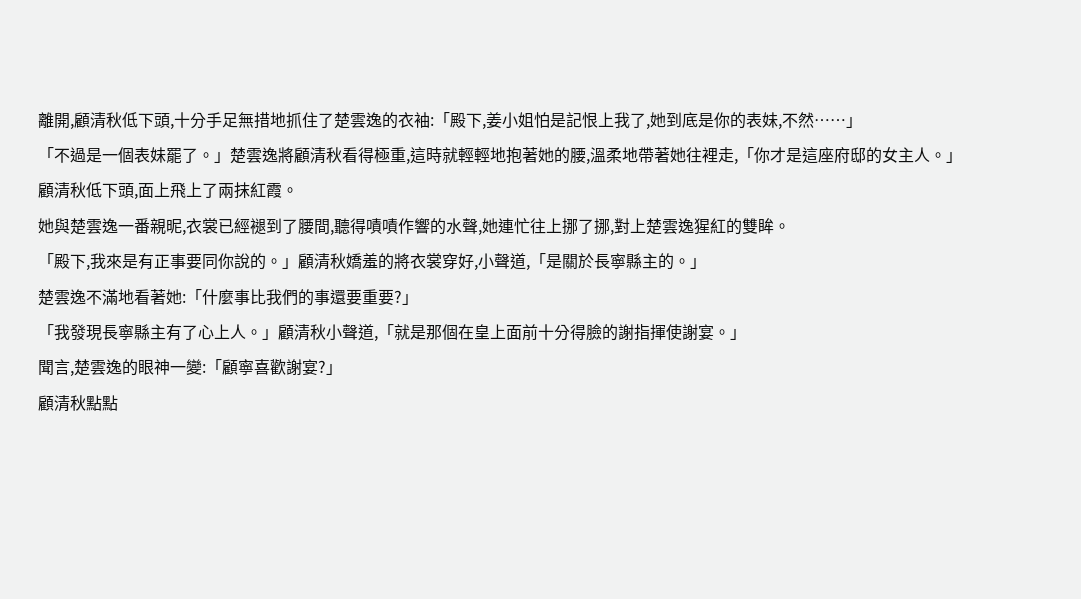離開,顧清秋低下頭,十分手足無措地抓住了楚雲逸的衣袖:「殿下,姜小姐怕是記恨上我了,她到底是你的表妹,不然……」
「不過是一個表妹罷了。」楚雲逸將顧清秋看得極重,這時就輕輕地抱著她的腰,溫柔地帶著她往裡走,「你才是這座府邸的女主人。」
顧清秋低下頭,面上飛上了兩抹紅霞。
她與楚雲逸一番親昵,衣裳已經褪到了腰間,聽得嘖嘖作響的水聲,她連忙往上挪了挪,對上楚雲逸猩紅的雙眸。
「殿下,我來是有正事要同你說的。」顧清秋嬌羞的將衣裳穿好,小聲道,「是關於長寧縣主的。」
楚雲逸不滿地看著她:「什麼事比我們的事還要重要?」
「我發現長寧縣主有了心上人。」顧清秋小聲道,「就是那個在皇上面前十分得臉的謝指揮使謝宴。」
聞言,楚雲逸的眼神一變:「顧寧喜歡謝宴?」
顧清秋點點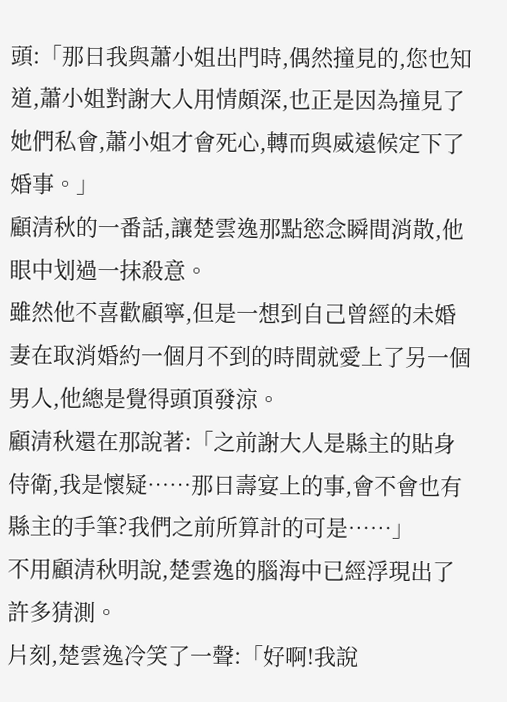頭:「那日我與蕭小姐出門時,偶然撞見的,您也知道,蕭小姐對謝大人用情頗深,也正是因為撞見了她們私會,蕭小姐才會死心,轉而與威遠候定下了婚事。」
顧清秋的一番話,讓楚雲逸那點慾念瞬間消散,他眼中划過一抹殺意。
雖然他不喜歡顧寧,但是一想到自己曾經的未婚妻在取消婚約一個月不到的時間就愛上了另一個男人,他總是覺得頭頂發涼。
顧清秋還在那說著:「之前謝大人是縣主的貼身侍衛,我是懷疑……那日壽宴上的事,會不會也有縣主的手筆?我們之前所算計的可是……」
不用顧清秋明說,楚雲逸的腦海中已經浮現出了許多猜測。
片刻,楚雲逸冷笑了一聲:「好啊!我說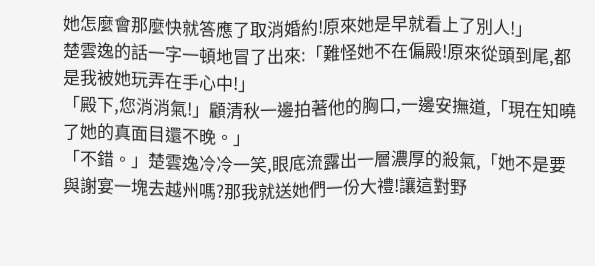她怎麼會那麼快就答應了取消婚約!原來她是早就看上了別人!」
楚雲逸的話一字一頓地冒了出來:「難怪她不在偏殿!原來從頭到尾,都是我被她玩弄在手心中!」
「殿下,您消消氣!」顧清秋一邊拍著他的胸口,一邊安撫道,「現在知曉了她的真面目還不晚。」
「不錯。」楚雲逸冷冷一笑,眼底流露出一層濃厚的殺氣,「她不是要與謝宴一塊去越州嗎?那我就送她們一份大禮!讓這對野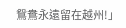鴛鴦永遠留在越州!」